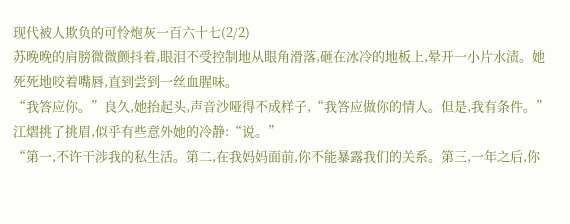现代被人欺负的可怜炮灰一百六十七(2/2)
苏晚晚的肩膀微微颤抖着,眼泪不受控制地从眼角滑落,砸在冰冷的地板上,晕开一小片水渍。她死死地咬着嘴唇,直到尝到一丝血腥味。
“我答应你。”良久,她抬起头,声音沙哑得不成样子,“我答应做你的情人。但是,我有条件。”
江熠挑了挑眉,似乎有些意外她的冷静:“说。”
“第一,不许干涉我的私生活。第二,在我妈妈面前,你不能暴露我们的关系。第三,一年之后,你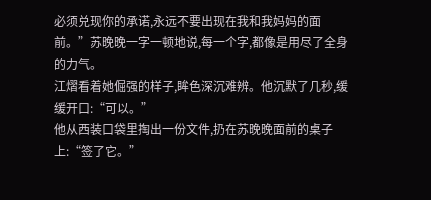必须兑现你的承诺,永远不要出现在我和我妈妈的面前。”苏晚晚一字一顿地说,每一个字,都像是用尽了全身的力气。
江熠看着她倔强的样子,眸色深沉难辨。他沉默了几秒,缓缓开口:“可以。”
他从西装口袋里掏出一份文件,扔在苏晚晚面前的桌子上:“签了它。”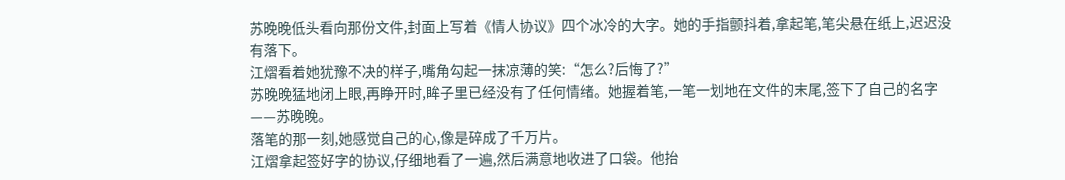苏晚晚低头看向那份文件,封面上写着《情人协议》四个冰冷的大字。她的手指颤抖着,拿起笔,笔尖悬在纸上,迟迟没有落下。
江熠看着她犹豫不决的样子,嘴角勾起一抹凉薄的笑:“怎么?后悔了?”
苏晚晚猛地闭上眼,再睁开时,眸子里已经没有了任何情绪。她握着笔,一笔一划地在文件的末尾,签下了自己的名字——苏晚晚。
落笔的那一刻,她感觉自己的心,像是碎成了千万片。
江熠拿起签好字的协议,仔细地看了一遍,然后满意地收进了口袋。他抬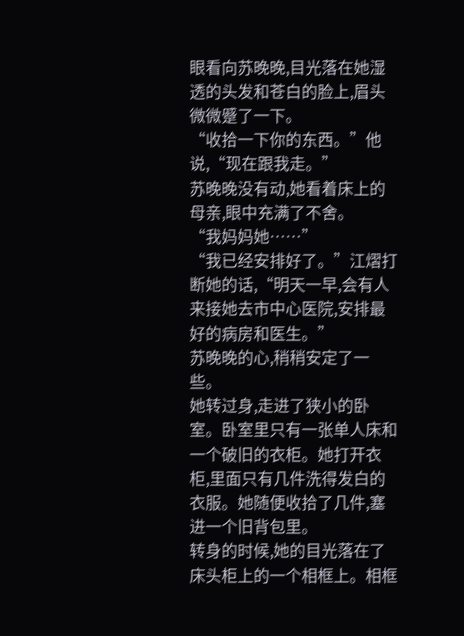眼看向苏晚晚,目光落在她湿透的头发和苍白的脸上,眉头微微蹙了一下。
“收拾一下你的东西。”他说,“现在跟我走。”
苏晚晚没有动,她看着床上的母亲,眼中充满了不舍。
“我妈妈她……”
“我已经安排好了。”江熠打断她的话,“明天一早,会有人来接她去市中心医院,安排最好的病房和医生。”
苏晚晚的心,稍稍安定了一些。
她转过身,走进了狭小的卧室。卧室里只有一张单人床和一个破旧的衣柜。她打开衣柜,里面只有几件洗得发白的衣服。她随便收拾了几件,塞进一个旧背包里。
转身的时候,她的目光落在了床头柜上的一个相框上。相框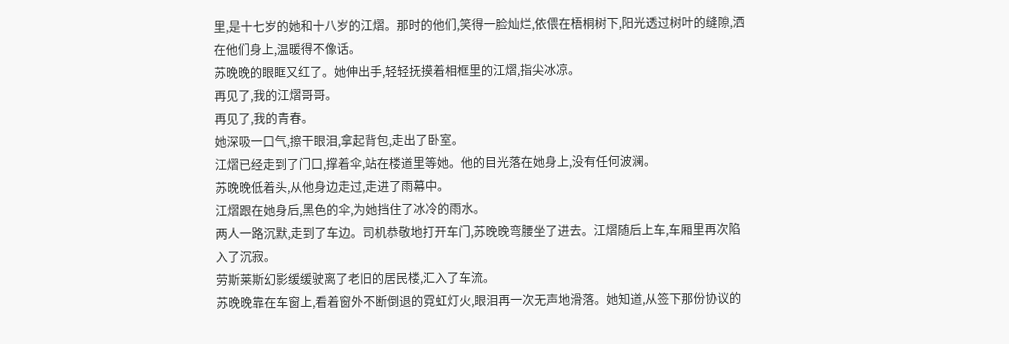里,是十七岁的她和十八岁的江熠。那时的他们,笑得一脸灿烂,依偎在梧桐树下,阳光透过树叶的缝隙,洒在他们身上,温暖得不像话。
苏晚晚的眼眶又红了。她伸出手,轻轻抚摸着相框里的江熠,指尖冰凉。
再见了,我的江熠哥哥。
再见了,我的青春。
她深吸一口气,擦干眼泪,拿起背包,走出了卧室。
江熠已经走到了门口,撑着伞,站在楼道里等她。他的目光落在她身上,没有任何波澜。
苏晚晚低着头,从他身边走过,走进了雨幕中。
江熠跟在她身后,黑色的伞,为她挡住了冰冷的雨水。
两人一路沉默,走到了车边。司机恭敬地打开车门,苏晚晚弯腰坐了进去。江熠随后上车,车厢里再次陷入了沉寂。
劳斯莱斯幻影缓缓驶离了老旧的居民楼,汇入了车流。
苏晚晚靠在车窗上,看着窗外不断倒退的霓虹灯火,眼泪再一次无声地滑落。她知道,从签下那份协议的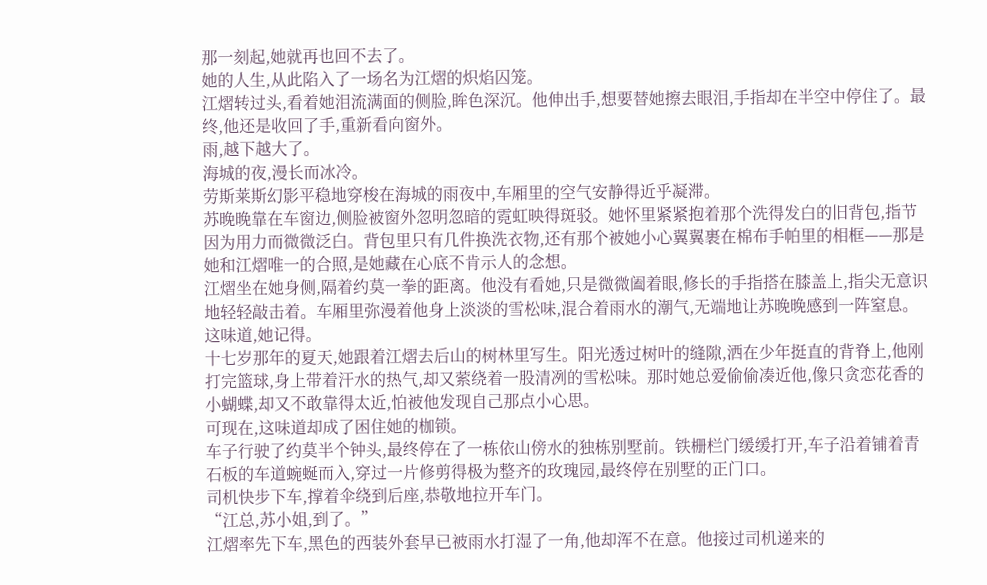那一刻起,她就再也回不去了。
她的人生,从此陷入了一场名为江熠的炽焰囚笼。
江熠转过头,看着她泪流满面的侧脸,眸色深沉。他伸出手,想要替她擦去眼泪,手指却在半空中停住了。最终,他还是收回了手,重新看向窗外。
雨,越下越大了。
海城的夜,漫长而冰冷。
劳斯莱斯幻影平稳地穿梭在海城的雨夜中,车厢里的空气安静得近乎凝滞。
苏晚晚靠在车窗边,侧脸被窗外忽明忽暗的霓虹映得斑驳。她怀里紧紧抱着那个洗得发白的旧背包,指节因为用力而微微泛白。背包里只有几件换洗衣物,还有那个被她小心翼翼裹在棉布手帕里的相框——那是她和江熠唯一的合照,是她藏在心底不肯示人的念想。
江熠坐在她身侧,隔着约莫一拳的距离。他没有看她,只是微微阖着眼,修长的手指搭在膝盖上,指尖无意识地轻轻敲击着。车厢里弥漫着他身上淡淡的雪松味,混合着雨水的潮气,无端地让苏晚晚感到一阵窒息。
这味道,她记得。
十七岁那年的夏天,她跟着江熠去后山的树林里写生。阳光透过树叶的缝隙,洒在少年挺直的背脊上,他刚打完篮球,身上带着汗水的热气,却又萦绕着一股清冽的雪松味。那时她总爱偷偷凑近他,像只贪恋花香的小蝴蝶,却又不敢靠得太近,怕被他发现自己那点小心思。
可现在,这味道却成了困住她的枷锁。
车子行驶了约莫半个钟头,最终停在了一栋依山傍水的独栋别墅前。铁栅栏门缓缓打开,车子沿着铺着青石板的车道蜿蜒而入,穿过一片修剪得极为整齐的玫瑰园,最终停在别墅的正门口。
司机快步下车,撑着伞绕到后座,恭敬地拉开车门。
“江总,苏小姐,到了。”
江熠率先下车,黑色的西装外套早已被雨水打湿了一角,他却浑不在意。他接过司机递来的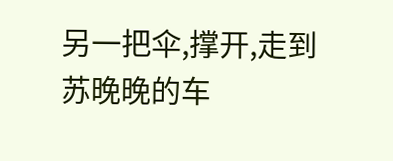另一把伞,撑开,走到苏晚晚的车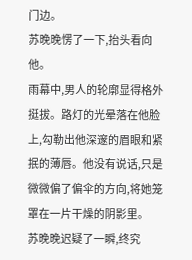门边。
苏晚晚愣了一下,抬头看向他。
雨幕中,男人的轮廓显得格外挺拔。路灯的光晕落在他脸上,勾勒出他深邃的眉眼和紧抿的薄唇。他没有说话,只是微微偏了偏伞的方向,将她笼罩在一片干燥的阴影里。
苏晚晚迟疑了一瞬,终究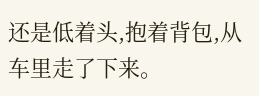还是低着头,抱着背包,从车里走了下来。